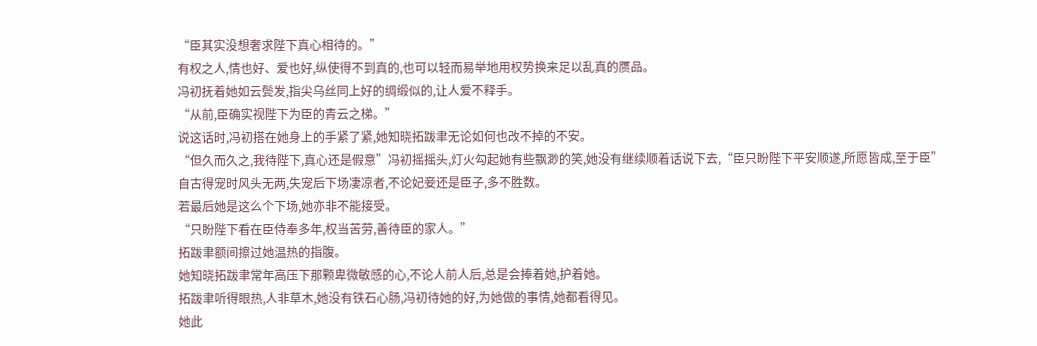“臣其实没想奢求陛下真心相待的。”
有权之人,情也好、爱也好,纵使得不到真的,也可以轻而易举地用权势换来足以乱真的赝品。
冯初抚着她如云鬓发,指尖乌丝同上好的绸缎似的,让人爱不释手。
“从前,臣确实视陛下为臣的青云之梯。”
说这话时,冯初搭在她身上的手紧了紧,她知晓拓跋聿无论如何也改不掉的不安。
“但久而久之,我待陛下,真心还是假意”冯初摇摇头,灯火勾起她有些飘渺的笑,她没有继续顺着话说下去,“臣只盼陛下平安顺遂,所愿皆成,至于臣”
自古得宠时风头无两,失宠后下场凄凉者,不论妃妾还是臣子,多不胜数。
若最后她是这么个下场,她亦非不能接受。
“只盼陛下看在臣侍奉多年,权当苦劳,善待臣的家人。”
拓跋聿额间擦过她温热的指腹。
她知晓拓跋聿常年高压下那颗卑微敏感的心,不论人前人后,总是会捧着她,护着她。
拓跋聿听得眼热,人非草木,她没有铁石心肠,冯初待她的好,为她做的事情,她都看得见。
她此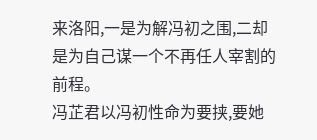来洛阳,一是为解冯初之围,二却是为自己谋一个不再任人宰割的前程。
冯芷君以冯初性命为要挟,要她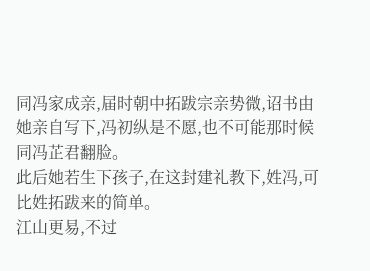同冯家成亲,届时朝中拓跋宗亲势微,诏书由她亲自写下,冯初纵是不愿,也不可能那时候同冯芷君翻脸。
此后她若生下孩子,在这封建礼教下,姓冯,可比姓拓跋来的简单。
江山更易,不过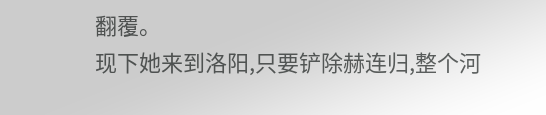翻覆。
现下她来到洛阳,只要铲除赫连归,整个河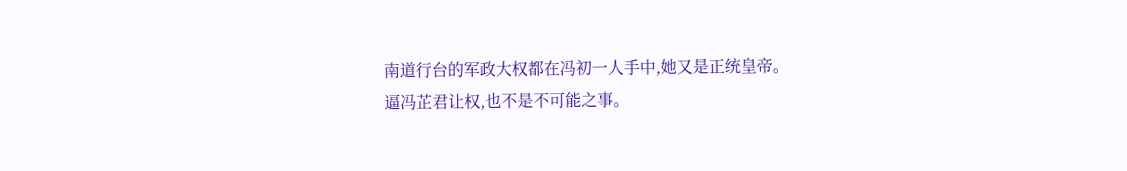南道行台的军政大权都在冯初一人手中,她又是正统皇帝。
逼冯芷君让权,也不是不可能之事。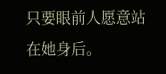只要眼前人愿意站在她身后。